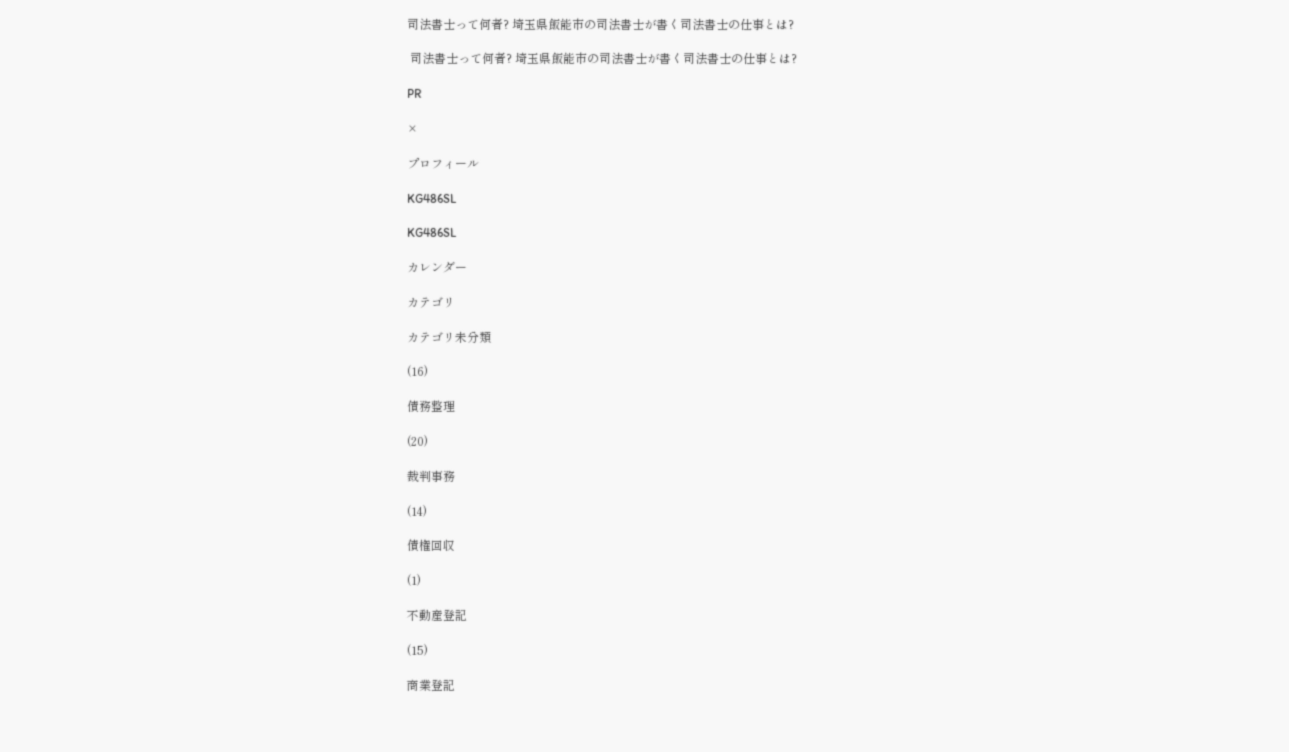司法書士って何者? 埼玉県飯能市の司法書士が書く司法書士の仕事とは?

 司法書士って何者? 埼玉県飯能市の司法書士が書く司法書士の仕事とは?

PR

×

プロフィール

KG486SL

KG486SL

カレンダー

カテゴリ

カテゴリ未分類

(16)

債務整理

(20)

裁判事務

(14)

債権回収

(1)

不動産登記

(15)

商業登記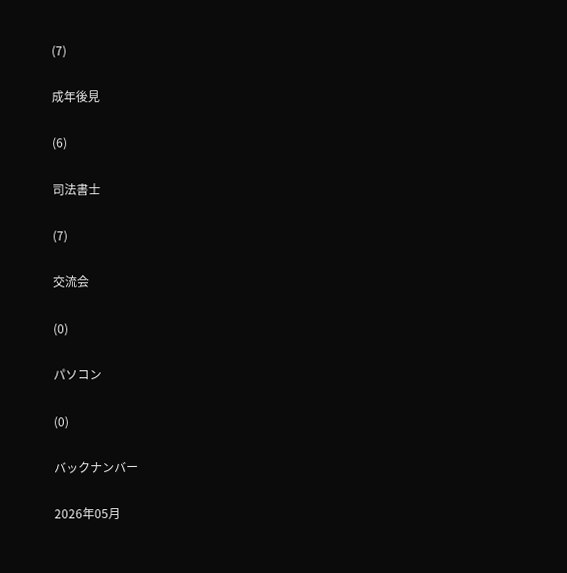(7)

成年後見

(6)

司法書士

(7)

交流会

(0)

パソコン

(0)

バックナンバー

2026年05月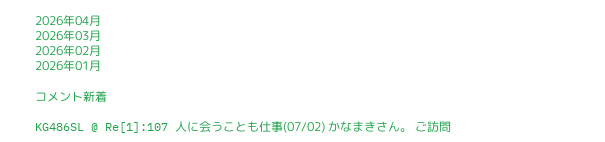2026年04月
2026年03月
2026年02月
2026年01月

コメント新着

KG486SL @ Re[1]:107 人に会うことも仕事(07/02) かなまきさん。 ご訪問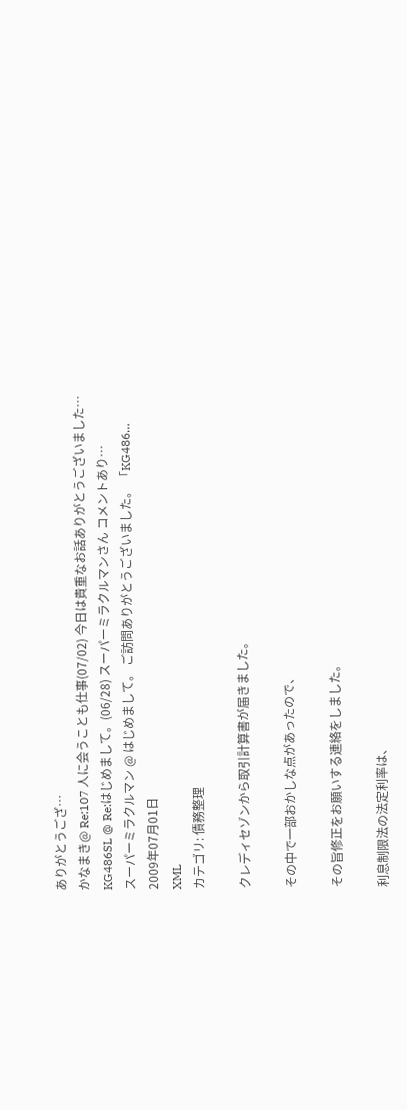ありがとうござ…
かなまき@ Re:107 人に会うことも仕事(07/02) 今日は貴重なお話ありがとうございました…
KG486SL @ Re:はじめまして。(06/28) スーパーミラクルマンさん コメントあり…
スーパーミラクルマン @ はじめまして。 ご訪問ありがとうございました。 「KG486…
2009年07月01日
XML
カテゴリ: 債務整理

クレディセゾンから取引計算書が届きました。

その中で一部おかしな点があったので、

その旨修正をお願いする連絡をしました。

利息制限法の法定利率は、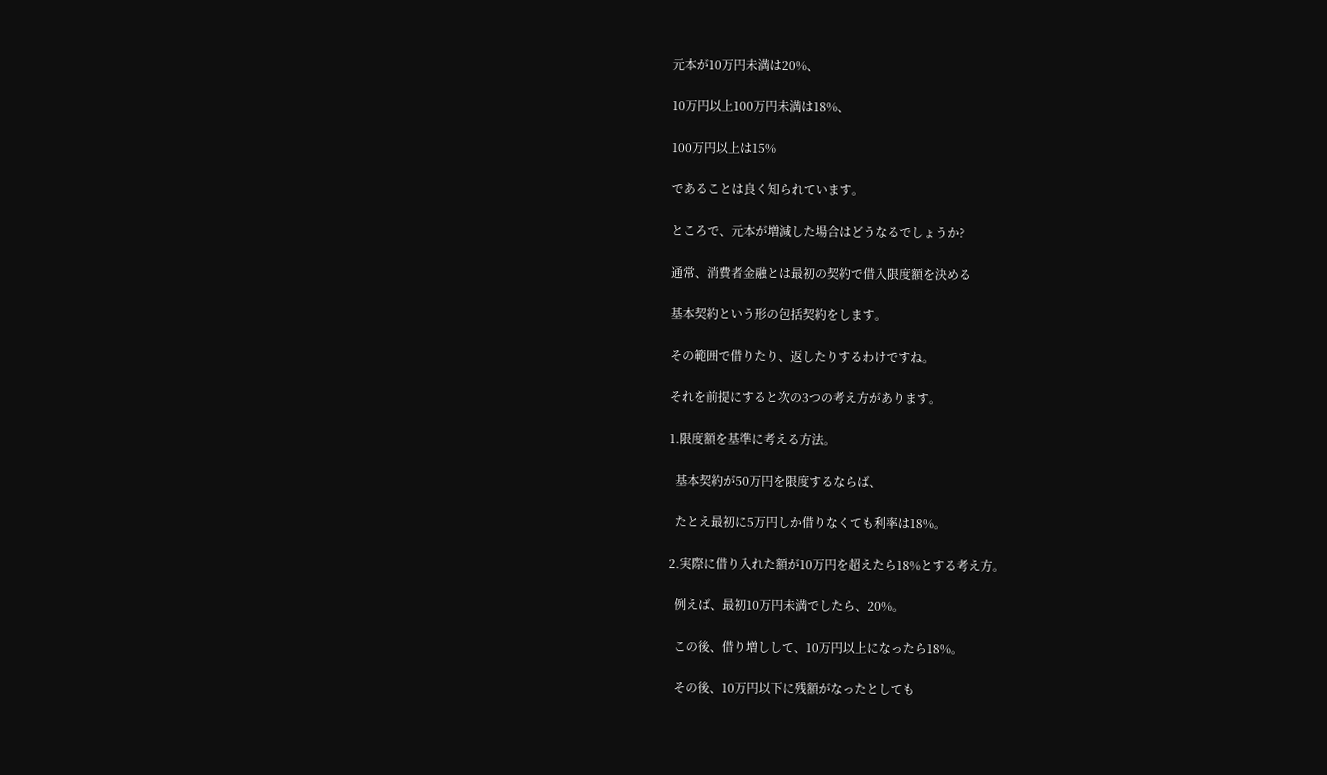元本が10万円未満は20%、

10万円以上100万円未満は18%、

100万円以上は15%

であることは良く知られています。

ところで、元本が増減した場合はどうなるでしょうか?

通常、消費者金融とは最初の契約で借入限度額を決める

基本契約という形の包括契約をします。

その範囲で借りたり、返したりするわけですね。

それを前提にすると次の3つの考え方があります。

1.限度額を基準に考える方法。

  基本契約が50万円を限度するならば、

  たとえ最初に5万円しか借りなくても利率は18%。

2.実際に借り入れた額が10万円を超えたら18%とする考え方。

  例えば、最初10万円未満でしたら、20%。

  この後、借り増しして、10万円以上になったら18%。

  その後、10万円以下に残額がなったとしても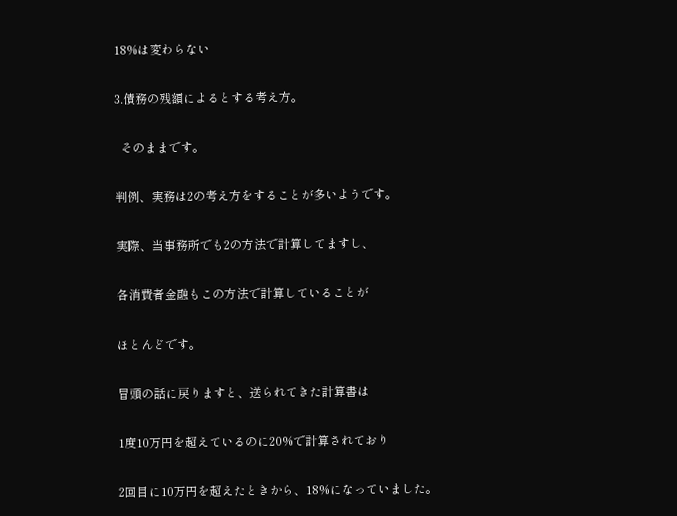18%は変わらない

3.債務の残額によるとする考え方。

  そのままです。

判例、実務は2の考え方をすることが多いようです。

実際、当事務所でも2の方法で計算してますし、

各消費者金融もこの方法で計算していることが

ほとんどです。

冒頭の話に戻りますと、送られてきた計算書は

1度10万円を超えているのに20%で計算されており

2回目に10万円を超えたときから、18%になっていました。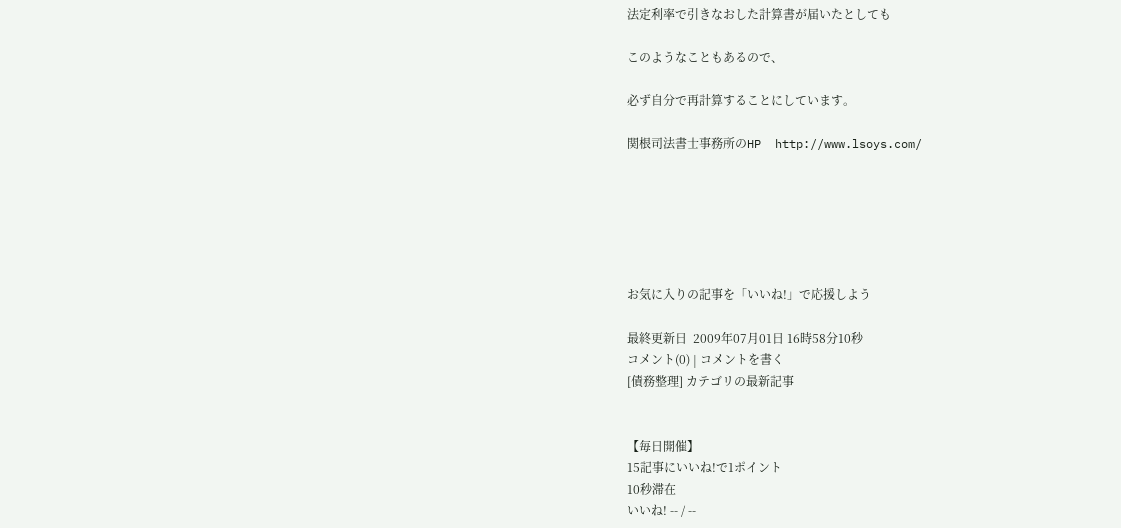法定利率で引きなおした計算書が届いたとしても

このようなこともあるので、

必ず自分で再計算することにしています。

関根司法書士事務所のHP  http://www.lsoys.com/






お気に入りの記事を「いいね!」で応援しよう

最終更新日  2009年07月01日 16時58分10秒
コメント(0) | コメントを書く
[債務整理] カテゴリの最新記事


【毎日開催】
15記事にいいね!で1ポイント
10秒滞在
いいね! -- / --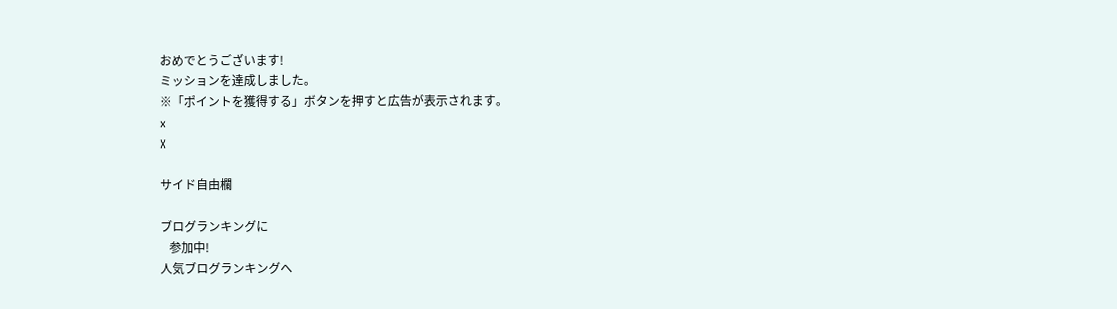おめでとうございます!
ミッションを達成しました。
※「ポイントを獲得する」ボタンを押すと広告が表示されます。
x
X

サイド自由欄

ブログランキングに
   参加中!
人気ブログランキングへ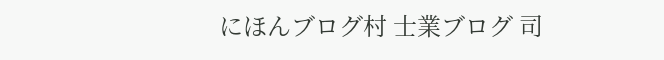にほんブログ村 士業ブログ 司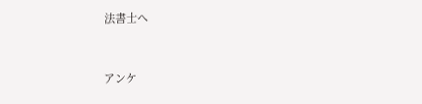法書士へ



アンケ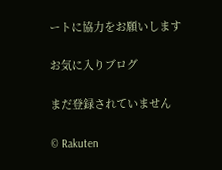ートに協力をお願いします

お気に入りブログ

まだ登録されていません

© Rakuten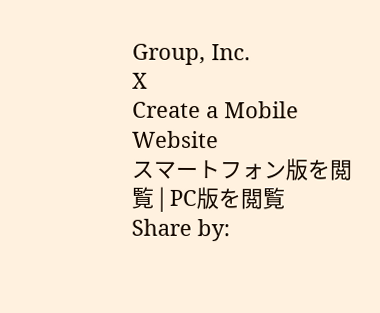Group, Inc.
X
Create a Mobile Website
スマートフォン版を閲覧 | PC版を閲覧
Share by: